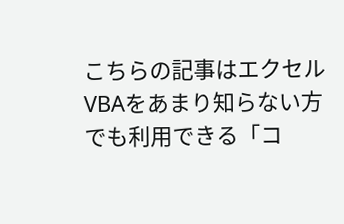こちらの記事はエクセルVBAをあまり知らない方でも利用できる「コ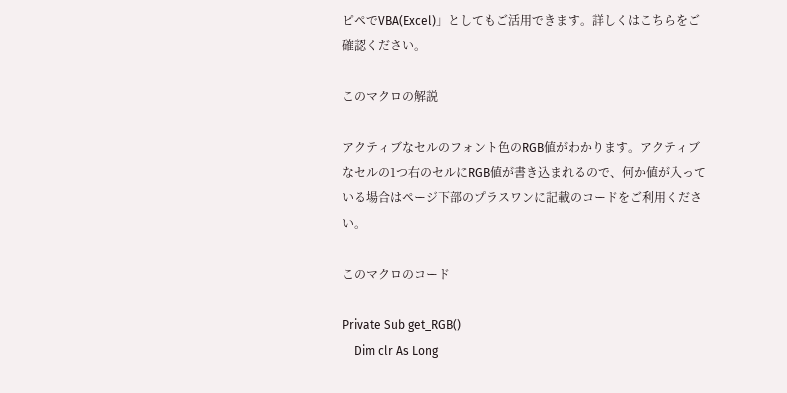ピペでVBA(Excel)」としてもご活用できます。詳しくはこちらをご確認ください。

このマクロの解説

アクティブなセルのフォント色のRGB値がわかります。アクティブなセルの1つ右のセルにRGB値が書き込まれるので、何か値が入っている場合はページ下部のプラスワンに記載のコードをご利用ください。

このマクロのコード

Private Sub get_RGB()
    Dim clr As Long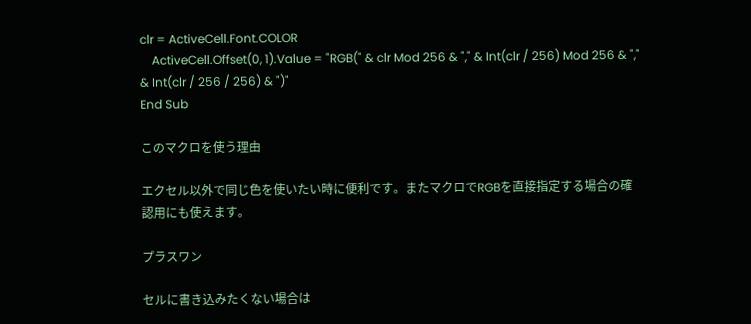clr = ActiveCell.Font.COLOR
    ActiveCell.Offset(0, 1).Value = "RGB(" & clr Mod 256 & "," & Int(clr / 256) Mod 256 & "," & Int(clr / 256 / 256) & ")"
End Sub

このマクロを使う理由

エクセル以外で同じ色を使いたい時に便利です。またマクロでRGBを直接指定する場合の確認用にも使えます。

プラスワン

セルに書き込みたくない場合は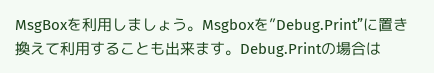MsgBoxを利用しましょう。Msgboxを”Debug.Print”に置き換えて利用することも出来ます。Debug.Printの場合は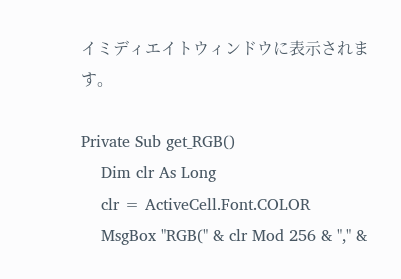イミディエイトウィンドウに表示されます。

Private Sub get_RGB()
    Dim clr As Long
    clr = ActiveCell.Font.COLOR
    MsgBox "RGB(" & clr Mod 256 & "," &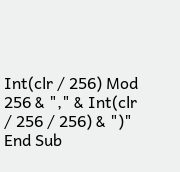Int(clr / 256) Mod 256 & "," & Int(clr / 256 / 256) & ")"
End Sub